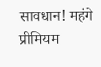सावधान! महंगे प्रीमियम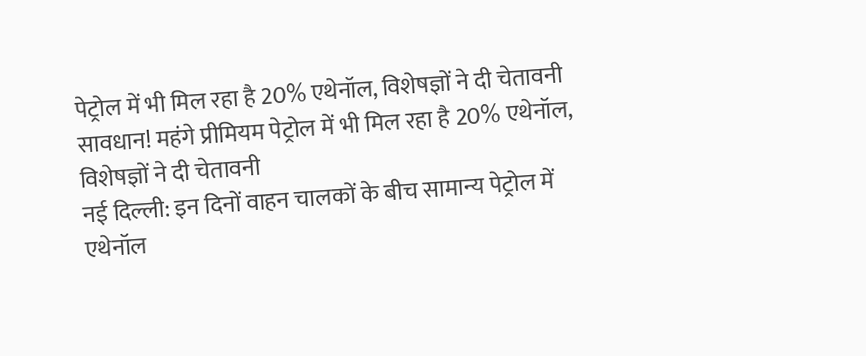पेट्रोल में भी मिल रहा है 20% एथेनॉल, विशेषज्ञों ने दी चेतावनी
सावधान! महंगे प्रीमियम पेट्रोल में भी मिल रहा है 20% एथेनॉल, विशेषज्ञों ने दी चेतावनी
नई दिल्ली: इन दिनों वाहन चालकों के बीच सामान्य पेट्रोल में एथेनॉल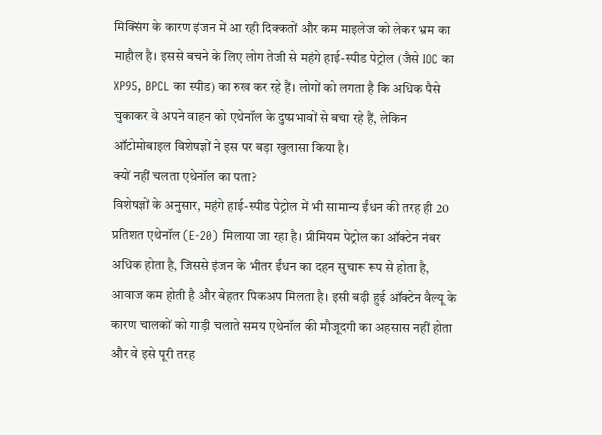मिक्सिंग के कारण इंजन में आ रही दिक्कतों और कम माइलेज को लेकर भ्रम का माहौल है। इससे बचने के लिए लोग तेजी से महंगे हाई-स्पीड पेट्रोल (जैसे IOC का XP95, BPCL का स्पीड) का रुख कर रहे हैं। लोगों को लगता है कि अधिक पैसे चुकाकर वे अपने वाहन को एथेनॉल के दुष्प्रभावों से बचा रहे हैं, लेकिन ऑटोमोबाइल विशेषज्ञों ने इस पर बड़ा खुलासा किया है।
क्यों नहीं चलता एथेनॉल का पता?
विशेषज्ञों के अनुसार, महंगे हाई-स्पीड पेट्रोल में भी सामान्य ईंधन की तरह ही 20 प्रतिशत एथेनॉल (E-20) मिलाया जा रहा है। प्रीमियम पेट्रोल का ऑक्टेन नंबर अधिक होता है, जिससे इंजन के भीतर ईंधन का दहन सुचारू रूप से होता है, आवाज कम होती है और बेहतर पिकअप मिलता है। इसी बढ़ी हुई ऑक्टेन वैल्यू के कारण चालकों को गाड़ी चलाते समय एथेनॉल की मौजूदगी का अहसास नहीं होता और वे इसे पूरी तरह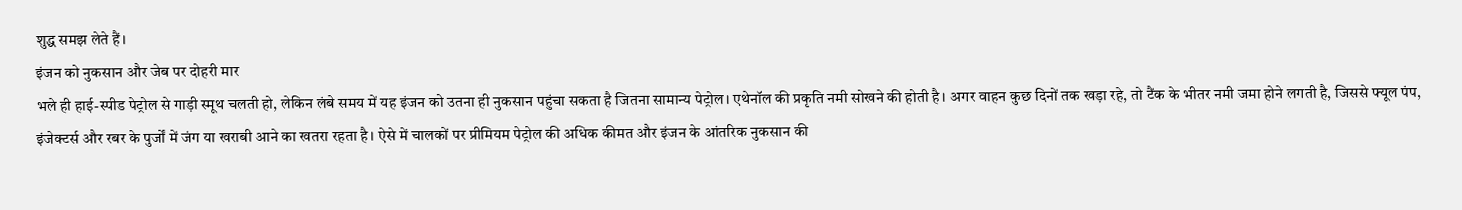शुद्ध समझ लेते हैं।
इंजन को नुकसान और जेब पर दोहरी मार
भले ही हाई-स्पीड पेट्रोल से गाड़ी स्मूथ चलती हो, लेकिन लंबे समय में यह इंजन को उतना ही नुकसान पहुंचा सकता है जितना सामान्य पेट्रोल। एथेनॉल की प्रकृति नमी सोखने की होती है। अगर वाहन कुछ दिनों तक खड़ा रहे, तो टैंक के भीतर नमी जमा होने लगती है, जिससे फ्यूल पंप, इंजेक्टर्स और रबर के पुर्जों में जंग या खराबी आने का खतरा रहता है। ऐसे में चालकों पर प्रीमियम पेट्रोल की अधिक कीमत और इंजन के आंतरिक नुकसान की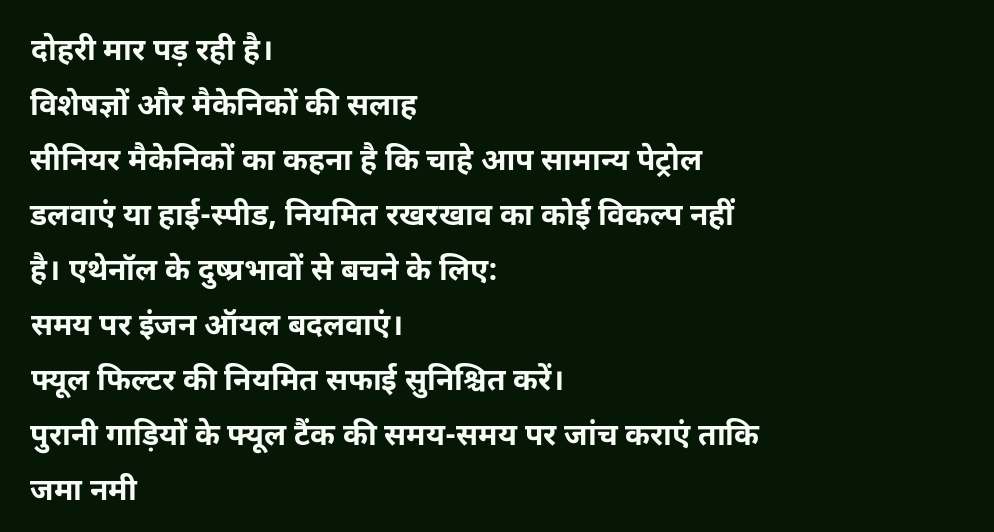दोहरी मार पड़ रही है।
विशेषज्ञों और मैकेनिकों की सलाह
सीनियर मैकेनिकों का कहना है कि चाहे आप सामान्य पेट्रोल डलवाएं या हाई-स्पीड, नियमित रखरखाव का कोई विकल्प नहीं है। एथेनॉल के दुष्प्रभावों से बचने के लिए:
समय पर इंजन ऑयल बदलवाएं।
फ्यूल फिल्टर की नियमित सफाई सुनिश्चित करें।
पुरानी गाड़ियों के फ्यूल टैंक की समय-समय पर जांच कराएं ताकि जमा नमी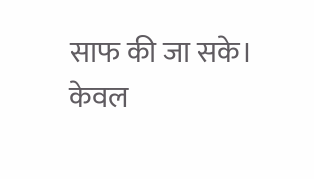साफ की जा सके।
केवल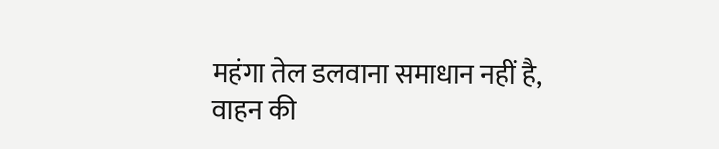महंगा तेल डलवाना समाधान नहीं है, वाहन की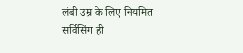लंबी उम्र के लिए नियमित सर्विसिंग ही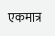एकमात्र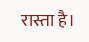रास्ता है।